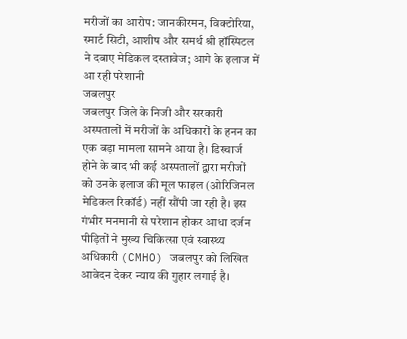मरीजों का आरोप: जानकीरमन, विक्टोरिया, स्मार्ट सिटी, आशीष और समर्थ श्री हॉस्पिटल ने दबाए मेडिकल दस्तावेज; आगे के इलाज में आ रही परेशानी
जबलपुर
जबलपुर जिले के निजी और सरकारी अस्पतालों में मरीजों के अधिकारों के हनन का एक बड़ा मामला सामने आया है। डिस्चार्ज होने के बाद भी कई अस्पतालों द्वारा मरीजों को उनके इलाज की मूल फाइल (ओरिजिनल मेडिकल रिकॉर्ड) नहीं सौंपी जा रही है। इस गंभीर मनमानी से परेशान होकर आधा दर्जन पीड़ितों ने मुख्य चिकित्सा एवं स्वास्थ्य अधिकारी (CMHO) जबलपुर को लिखित आवेदन देकर न्याय की गुहार लगाई है।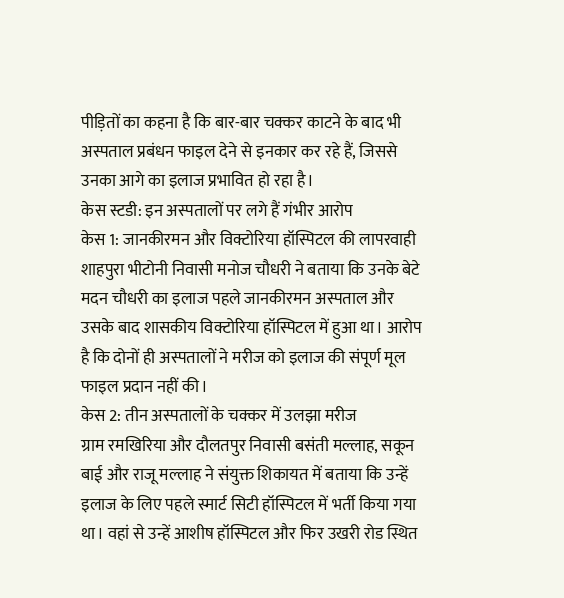पीड़ितों का कहना है कि बार-बार चक्कर काटने के बाद भी अस्पताल प्रबंधन फाइल देने से इनकार कर रहे हैं, जिससे उनका आगे का इलाज प्रभावित हो रहा है।
केस स्टडी: इन अस्पतालों पर लगे हैं गंभीर आरोप
केस 1: जानकीरमन और विक्टोरिया हॉस्पिटल की लापरवाही
शाहपुरा भीटोनी निवासी मनोज चौधरी ने बताया कि उनके बेटे मदन चौधरी का इलाज पहले जानकीरमन अस्पताल और उसके बाद शासकीय विक्टोरिया हॉस्पिटल में हुआ था। आरोप है कि दोनों ही अस्पतालों ने मरीज को इलाज की संपूर्ण मूल फाइल प्रदान नहीं की।
केस 2: तीन अस्पतालों के चक्कर में उलझा मरीज
ग्राम रमखिरिया और दौलतपुर निवासी बसंती मल्लाह, सकून बाई और राजू मल्लाह ने संयुक्त शिकायत में बताया कि उन्हें इलाज के लिए पहले स्मार्ट सिटी हॉस्पिटल में भर्ती किया गया था। वहां से उन्हें आशीष हॉस्पिटल और फिर उखरी रोड स्थित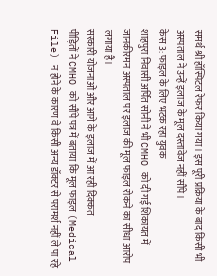समर्थ श्री हॉस्पिटल रेफर किया गया। इस पूरी प्रक्रिया के बाद किसी भी अस्पताल ने उन्हें इलाज के मूल दस्तावेज नहीं सौंपे।
केस 3: फाइल के लिए भटक रहा युवक
शाहपुरा निवासी अर्पित सोनी ने भी CMHO को दी गई शिकायत में जानकीरमन अस्पताल पर इलाज की मूल फाइल रोकने का सीधा आरोप लगाया है।
सरकारी योजनाओं और आगे के इलाज में आ रही दिक्कत
पीड़ितों ने CMHO को सौंपे पत्र में बताया कि मूल फाइल (Medical File) न होने के कारण वे किसी अन्य डॉक्टर से परामर्श नहीं ले पा रहे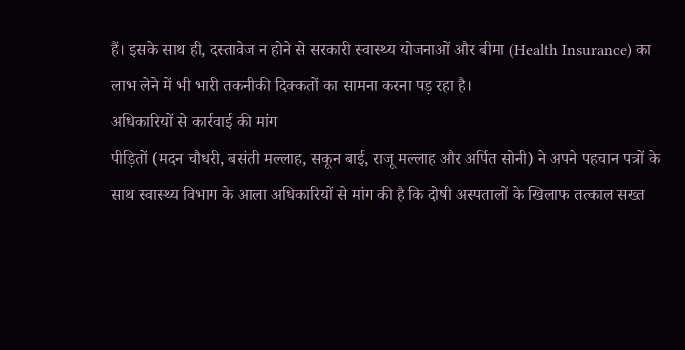हैं। इसके साथ ही, दस्तावेज न होने से सरकारी स्वास्थ्य योजनाओं और बीमा (Health Insurance) का लाभ लेने में भी भारी तकनीकी दिक्कतों का सामना करना पड़ रहा है।
अधिकारियों से कार्रवाई की मांग
पीड़ितों (मदन चौधरी, बसंती मल्लाह, सकून बाई, राजू मल्लाह और अर्पित सोनी) ने अपने पहचान पत्रों के साथ स्वास्थ्य विभाग के आला अधिकारियों से मांग की है कि दोषी अस्पतालों के खिलाफ तत्काल सख्त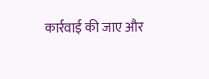कार्रवाई की जाए और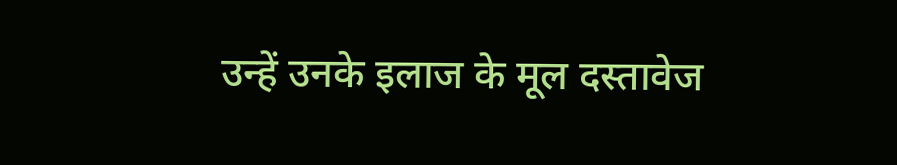उन्हें उनके इलाज के मूल दस्तावेज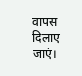वापस दिलाए जाएं।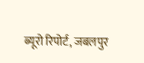ब्यूरो रिपोर्ट, जबलपुर